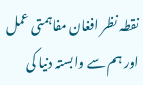نقطہ نظر افغان مفاہمتی عمل اور ہم سے وابستہ دنیا کی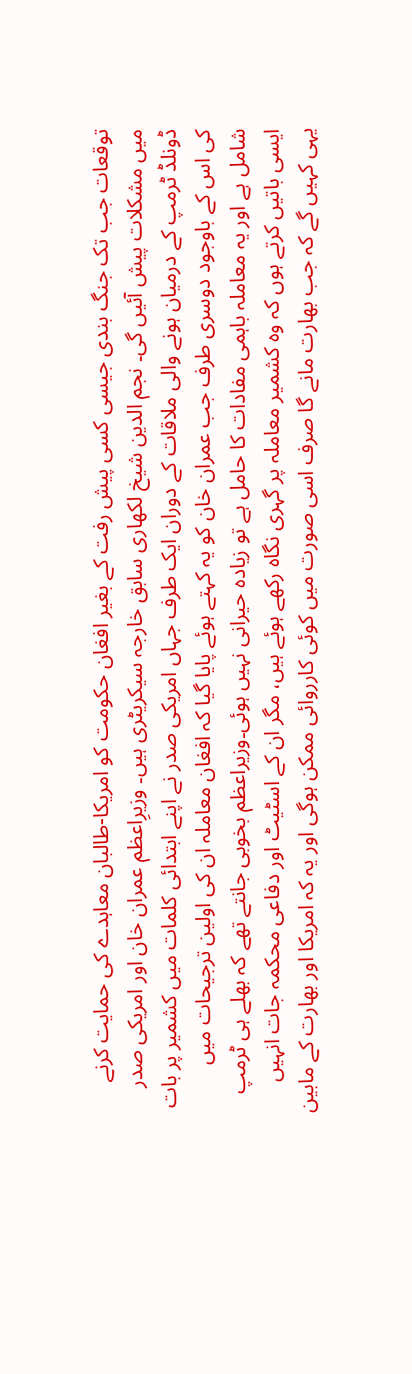توقعات جب تک جنگ بندی جیسی کسی پیش رفت کے بغیر افغان حکومت کو امریکا-طالبان معاہدے کی حمایت کرنے میں مشکلات پیش آئیں گی۔ نجم الدین شیخ لکھاری سابق خارجہ سیکریٹری ہیں۔ وزیرِاعظم عمران خان اور امریکی صدر ڈونلڈ ٹرمپ کے درمیان ہونے والی ملاقات کے دوران ایک طرف جہاں امریکی صدر نے اپنے ابتدائی کلمات میں کشمیر پر بات کی اس کے باوجود دوسری طرف جب عمران خان کو یہ کہتے ہوئے پایا گیا کہ افغان معاملہ ان کی اولین ترجیحات میں شامل ہے اور یہ معاملہ باہمی مفادات کا حامل ہے تو زیادہ حیرانی نہیں ہوئی۔وزیراعظم بخوبی جانتے تھے کہ بھلے ہی ٹرمپ ایسی باتیں کرتے ہوں کہ وہ کشمیر معاملہ پر گہری نگاہ رکھے ہوئے ہیں، مگر ان کے اسٹیٹ اور دفاعی محکمہ جات انہیں یہی کہیں گے کہ جب بھارت مانے گا صرف اسی صورت میں کوئی کارروائی ممکن ہوگی اور یہ کہ امریکا اور بھارت کے مابین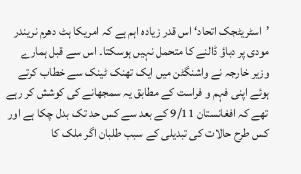’اسٹریٹجک اتحاد‘ اس قدر زیادہ اہم ہے کہ امریکا ہٹ دھرم نریندر مودی پر دباؤ ڈالنے کا متحمل نہیں ہوسکتا۔ اس سے قبل ہمارے وزیر خارجہ نے واشنگٹن میں ایک تھنک ٹینک سے خطاب کرتے ہوئے اپنی فہم و فراست کے مطابق یہ سمجھانے کی کوشش کر رہے تھے کہ افغانستان 9/11 کے بعد سے کس حد تک بدل چکا ہے اور کس طرح حالات کی تبدیلی کے سبب طلبان اگر ملک کا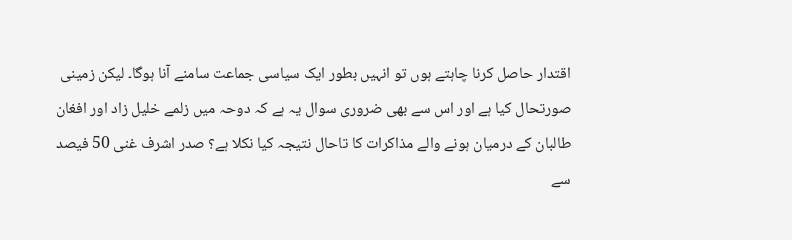اقتدار حاصل کرنا چاہتے ہوں تو انہیں بطور ایک سیاسی جماعت سامنے آنا ہوگا۔ لیکن زمینی صورتحال کیا ہے اور اس سے بھی ضروری سوال یہ ہے کہ دوحہ میں زلمے خلیل زاد اور افغان طالبان کے درمیان ہونے والے مذاکرات کا تاحال نتیجہ کیا نکلا ہے؟ صدر اشرف غنی 50 فیصد سے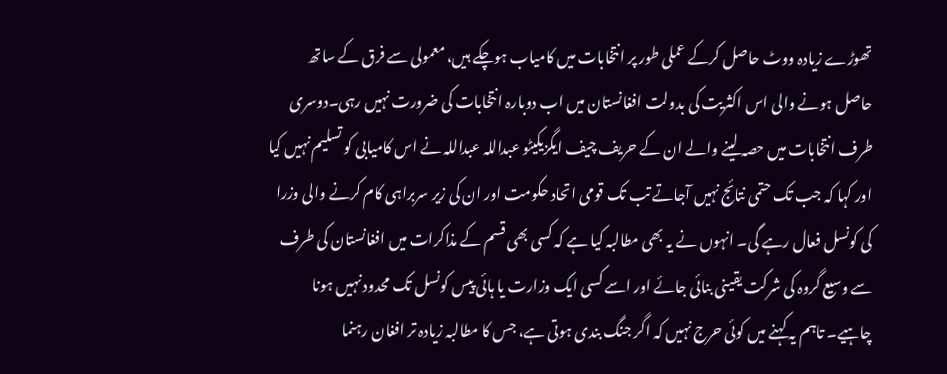تھوڑے زیادہ ووٹ حاصل کرکے عملی طور پر انتخابات میں کامیاب ہوچکے ہیں، معمولی سے فرق کے ساتھ حاصل ہونے والی اس اکثریت کی بدولت افغانستان میں اب دوبارہ انتخابات کی ضرورت نہیں رہی۔دوسری طرف انتخابات میں حصہ لینے والے ان کے حریف چیف ایگزیکیٹو عبداللہ عبداللہ نے اس کامیابی کو تسلیم نہیں کیا اور کہا کہ جب تک حتمی نتائج نہیں آجاتے تب تک قومی اتحاد حکومت اور ان کی زیر سربراہی کام کرنے والی وزرا کی کونسل فعال رہے گی۔ انہوں نے یہ بھی مطالبہ کیا ہے کہ کسی بھی قسم کے مذاکرات میں افغانستان کی طرف سے وسیع گروہ کی شرکت یقینی بنائی جائے اور اسے کسی ایک وزارت یا ہائی پیس کونسل تک محدود نہیں ہونا چاہیے۔ تاہم یہ کہنے میں کوئی حرج نہیں کہ اگر جنگ بندی ہوتی ہے، جس کا مطالبہ زیادہ تر افغان رہنما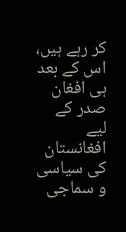کر رہے ہیں، اس کے بعد ہی افغان صدر کے لیے افغانستان کی سیاسی و سماجی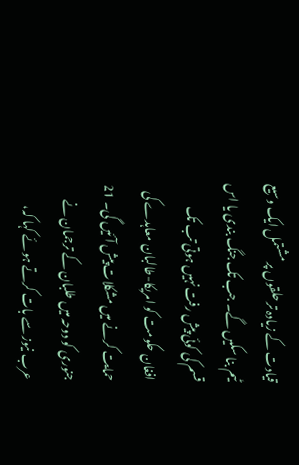قیادت کے زیادہ تر حلقوں پر مشتمل ایک وسیع ٹیم بنا سکیں گے۔ جب تک جنگ بندی یا اس قسم کی کوئی پیش رفت نہیں ہوتی تب تک افغان حکومت کو امریکا-طالبان معاہدے کی حمایت کرنے میں مشکلات پیش آئیں گی۔ 21 جنوری کو دوحہ میں طلبان کے ترجمان نے عرب نیوز سے بات کرتے ہوئے کہا کہ،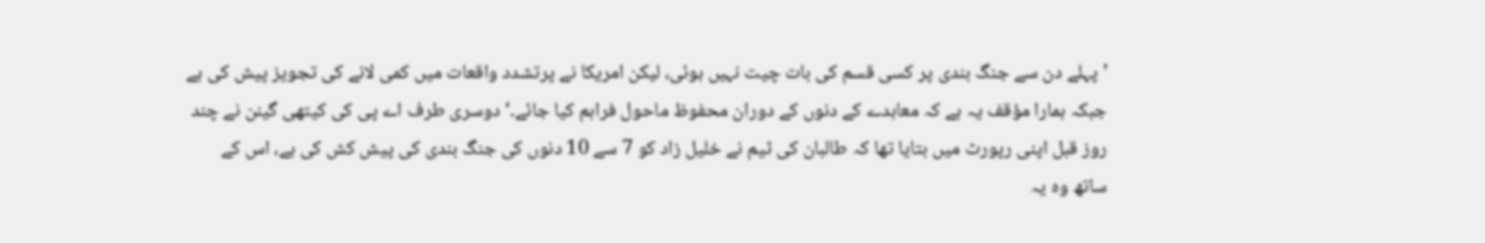’پہلے دن سے جنگ بندی پر کسی قسم کی بات چیت نہیں ہوئی، لیکن امریکا نے پرتشدد واقعات میں کمی لانے کی تجویز پیش کی ہے جبکہ ہمارا مؤقف یہ ہے کہ معاہدے کے دنوں کے دوران محفوظ ماحول فراہم کیا جائے۔‘ دوسری طرف اے پی کی کیتھی گینن نے چند روز قبل اپنی رپورٹ میں بتایا تھا کہ طالبان کی ٹیم نے خلیل زاد کو 7 سے 10 دنوں کی جنگ بندی کی پیش کش کی ہے، اس کے ساتھ وہ یہ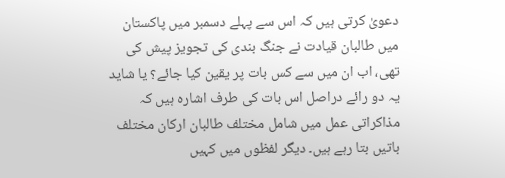دعویٰ کرتی ہیں کہ اس سے پہلے دسمبر میں پاکستان میں طالبان قیادت نے جنگ بندی کی تجویز پیش کی تھی، اب ان میں سے کس بات پر یقین کیا جائے؟ یا شاید یہ دو رائے دراصل اس بات کی طرف اشارہ ہیں کہ مذاکراتی عمل میں شامل مختلف طالبان ارکان مختلف باتیں بتا رہے ہیں۔ دیگر لفظوں میں کہیں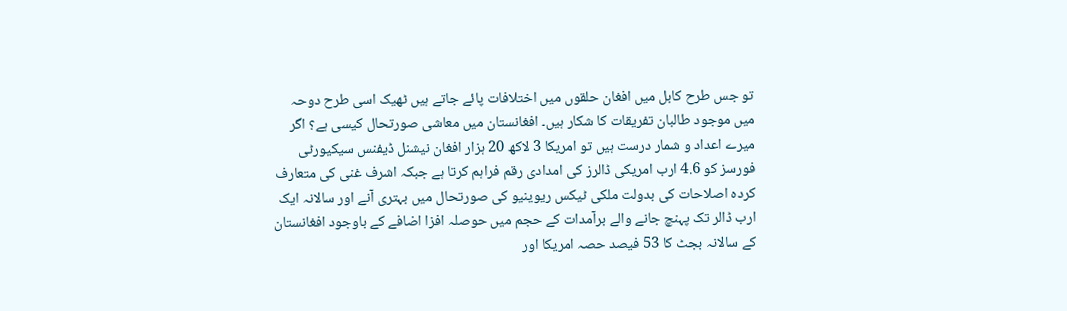تو جس طرح کابل میں افغان حلقوں میں اختلافات پائے جاتے ہیں ٹھیک اسی طرح دوحہ میں موجود طالبان تفریقات کا شکار ہیں۔ افغانستان میں معاشی صورتحال کیسی ہے؟ اگر میرے اعداد و شمار درست ہیں تو امریکا 3 لاکھ 20 ہزار افغان نیشنل ڈیفنس سیکیورٹی فورسز کو 4.6 ارب امریکی ڈالرز کی امدادی رقم فراہم کرتا ہے جبکہ اشرف غنی کی متعارف کردہ اصلاحات کی بدولت ملکی ٹیکس ریوینیو کی صورتحال میں بہتری آنے اور سالانہ ایک ارب ڈالر تک پہنچ جانے والے برآمدات کے حجم میں حوصلہ افزا اضافے کے باوجود افغانستان کے سالانہ بجٹ کا 53 فیصد حصہ امریکا اور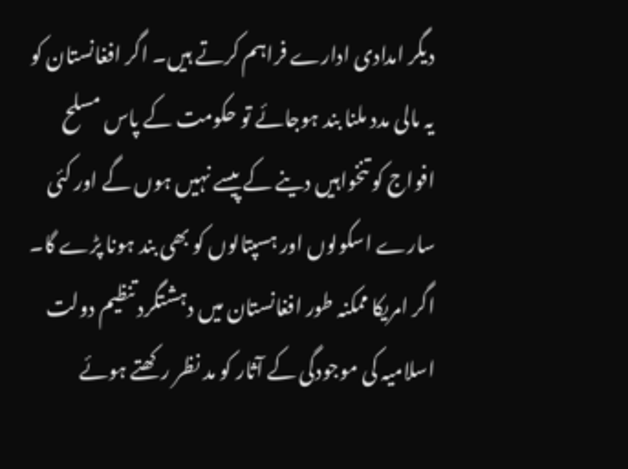دیگر امدادی ادارے فراہم کرتے ہیں۔ اگر افغانستان کو یہ مالی مدد ملنا بند ہوجائے تو حکومت کے پاس مسلح افواج کو تنخواہیں دینے کے پیسے نہیں ہوں گے اور کئی سارے اسکولوں اور ہسپتالوں کو بھی بند ہونا پڑے گا۔ اگر امریکا ممکنہ طور افغانستان میں دہشتگرد تنظیم دولت اسلامیہ کی موجودگی کے آثار کو مد نظر رکھتے ہوئے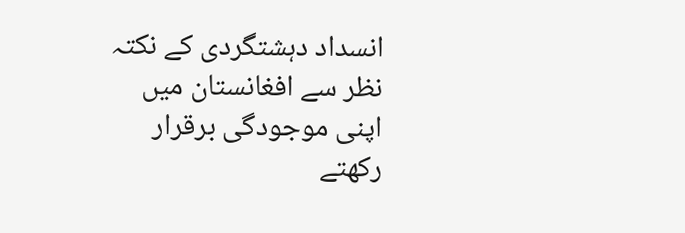انسداد دہشتگردی کے نکتہ نظر سے افغانستان میں اپنی موجودگی برقرار رکھتے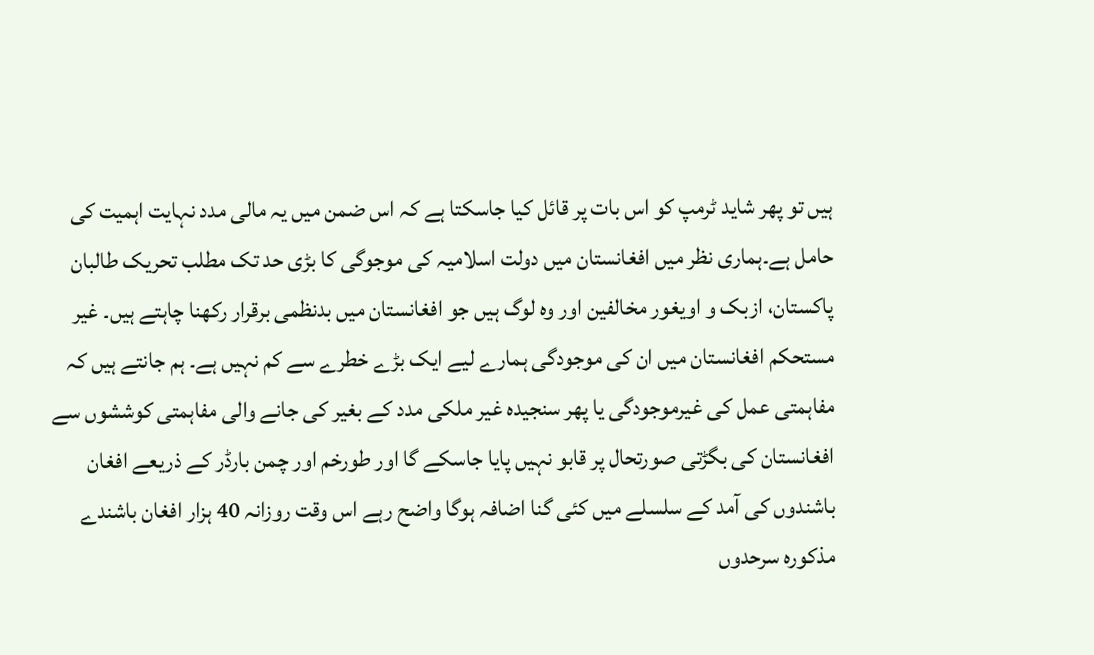ہیں تو پھر شاید ٹرمپ کو اس بات پر قائل کیا جاسکتا ہے کہ اس ضمن میں یہ مالی مدد نہایت اہمیت کی حامل ہے۔ہماری نظر میں افغانستان میں دولت اسلامیہ کی موجوگی کا بڑی حد تک مطلب تحریک طالبان پاکستان، ازبک و اویغور مخالفین اور وہ لوگ ہیں جو افغانستان میں بدنظمی برقرار رکھنا چاہتے ہیں۔ غیر مستحکم افغانستان میں ان کی موجودگی ہمارے لیے ایک بڑے خطرے سے کم نہیں ہے۔ ہم جانتے ہیں کہ مفاہمتی عمل کی غیرموجودگی یا پھر سنجیدہ غیر ملکی مدد کے بغیر کی جانے والی مفاہمتی کوششوں سے افغانستان کی بگڑتی صورتحال پر قابو نہیں پایا جاسکے گا اور طورخم اور چمن بارڈر کے ذریعے افغان باشندوں کی آمد کے سلسلے میں کئی گنا اضافہ ہوگا واضح رہے اس وقت روزانہ 40 ہزار افغان باشندے مذکورہ سرحدوں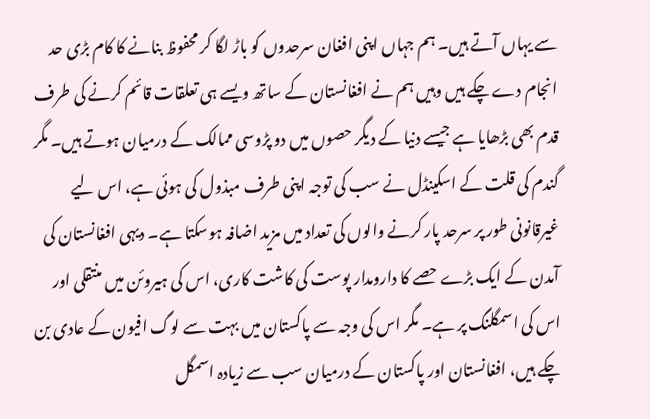سے یہاں آتے ہیں۔ ہم جہاں اپنی افغان سرحدوں کو باڑ لگا کر محفوظ بنانے کا کام بڑی حد انجام دے چکے ہیں وہیں ہم نے افغانستان کے ساتھ ویسے ہی تعلقات قائم کرنے کی طرف قدم بھی بڑھایا ہے جیسے دنیا کے دیگر حصوں میں دو پڑوسی ممالک کے درمیان ہوتے ہیں۔ مگر گندم کی قلت کے اسکینڈل نے سب کی توجہ اپنی طرف مبذول کی ہوئی ہے، اس لیے غیرقانونی طور پر سرحد پار کرنے والوں کی تعداد میں مزید اضافہ ہوسکتا ہے۔ دیہی افغانستان کی آمدن کے ایک بڑے حصے کا دارومدار پوست کی کاشت کاری، اس کی ہیروئن میں منتقلی اور اس کی اسمگلنگ پر ہے۔ مگر اس کی وجہ سے پاکستان میں بہت سے لوگ افیون کے عادی بن چکے ہیں، افغانستان اور پاکستان کے درمیان سب سے زیادہ اسمگل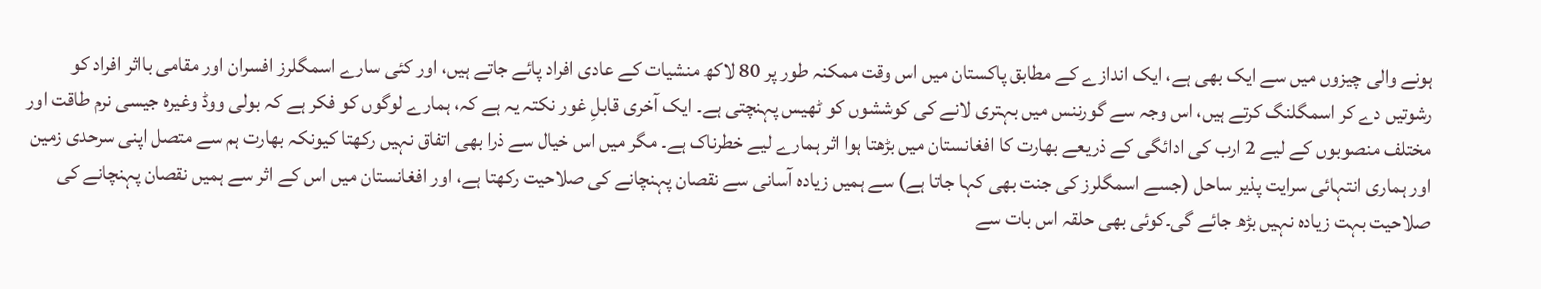ہونے والی چیزوں میں سے ایک بھی ہے، ایک اندازے کے مطابق پاکستان میں اس وقت ممکنہ طور پر 80 لاکھ منشیات کے عادی افراد پائے جاتے ہیں، اور کئی سارے اسمگلرز افسران اور مقامی بااثر افراد کو رشوتیں دے کر اسمگلنگ کرتے ہیں، اس وجہ سے گورننس میں بہتری لانے کی کوششوں کو ٹھیس پہنچتی ہے۔ ایک آخری قابلِ غور نکتہ یہ ہے کہ، ہمارے لوگوں کو فکر ہے کہ بولی ووڈ وغیرہ جیسی نرم طاقت اور مختلف منصوبوں کے لیے 2 ارب کی ادائگی کے ذریعے بھارت کا افغانستان میں بڑھتا ہوا اثر ہمارے لیے خطرناک ہے۔ مگر میں اس خیال سے ذرا بھی اتفاق نہیں رکھتا کیونکہ بھارت ہم سے متصل اپنی سرحدی زمین اور ہماری انتہائی سرایت پذیر ساحل (جسے اسمگلرز کی جنت بھی کہا جاتا ہے) سے ہمیں زیادہ آسانی سے نقصان پہنچانے کی صلاحیت رکھتا ہے، اور افغانستان میں اس کے اثر سے ہمیں نقصان پہنچانے کی صلاحیت بہت زیادہ نہیں بڑھ جائے گی۔کوئی بھی حلقہ اس بات سے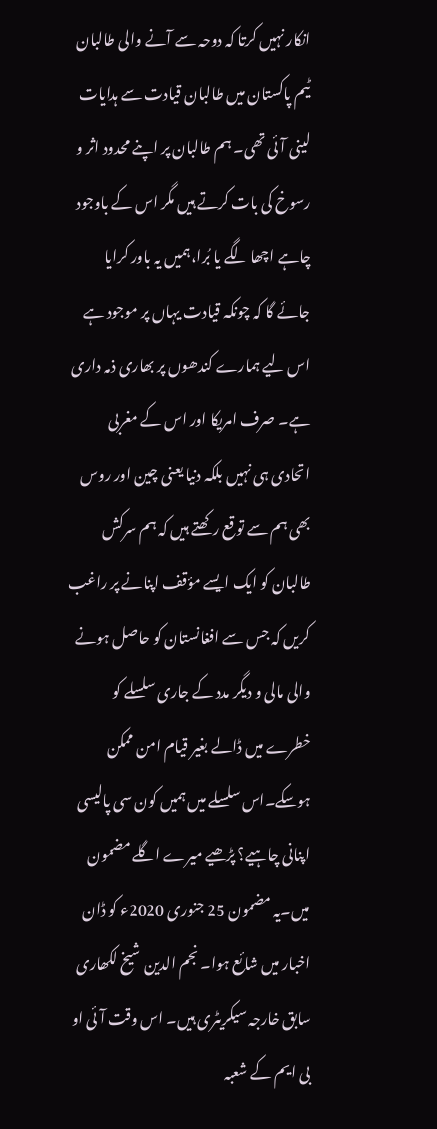انکار نہیں کرتا کہ دوحہ سے آنے والی طالبان ٹیم پاکستان میں طالبان قیادت سے ہدایات لینی آئی تھی۔ ہم طالبان پر اپنے محدود اثر و رسوخ کی بات کرتے ہیں مگر اس کے باوجود چاہے اچھا لگے یا بُرا،ہمیں یہ باور کرایا جائے گا کہ چونکہ قیادت یہاں پر موجود ہے اس لیے ہمارے کندھوں پر بھاری ذمہ داری ہے۔ صرف امریکا اور اس کے مغربی اتحادی ہی نہیں بلکہ دنیا یعنی چین اور روس بھی ہم سے توقع رکھتے ہیں کہ ہم سرکش طالبان کو ایک ایسے مؤقف اپنانے پر راغب کریں کہ جس سے افغانستان کو حاصل ہونے والی مالی و دیگر مدد کے جاری سلسلے کو خطرے میں ڈالے بغیر قیام امن ممکن ہوسکے۔اس سلسلے میں ہمیں کون سی پالیسی اپنانی چاہیے؟ پڑھیے میرے اگلے مضمون میں۔یہ مضمون 25 جنوری 2020ء کو ڈان اخبار میں شائع ہوا۔ نجم الدین شیخ لکھاری سابق خارجہ سیکریٹری ہیں۔ اس وقت آئی او بی ایم کے شعبہ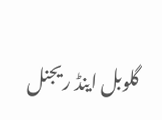گلوبل اینڈ ریجنل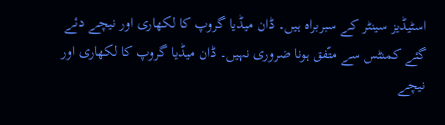اسٹیڈیز سینٹر کے سبربراہ ہیں۔ ڈان میڈیا گروپ کا لکھاری اور نیچے دئے گئے کمنٹس سے متّفق ہونا ضروری نہیں۔ ڈان میڈیا گروپ کا لکھاری اور نیچے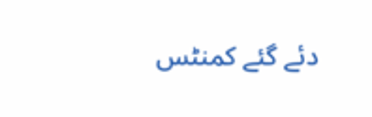دئے گئے کمنٹس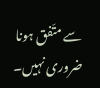سے متّفق ہونا ضروری نہیں۔